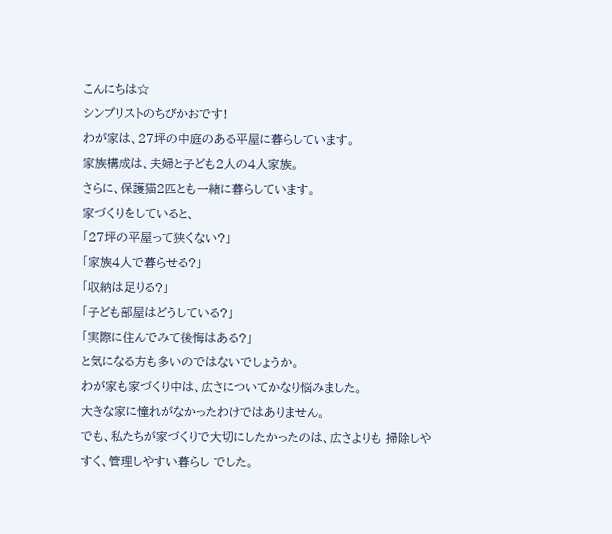こんにちは☆
シンプリストのちびかおです!
わが家は、27坪の中庭のある平屋に暮らしています。
家族構成は、夫婦と子ども2人の4人家族。
さらに、保護猫2匹とも一緒に暮らしています。
家づくりをしていると、
「27坪の平屋って狭くない?」
「家族4人で暮らせる?」
「収納は足りる?」
「子ども部屋はどうしている?」
「実際に住んでみて後悔はある?」
と気になる方も多いのではないでしょうか。
わが家も家づくり中は、広さについてかなり悩みました。
大きな家に憧れがなかったわけではありません。
でも、私たちが家づくりで大切にしたかったのは、広さよりも 掃除しやすく、管理しやすい暮らし でした。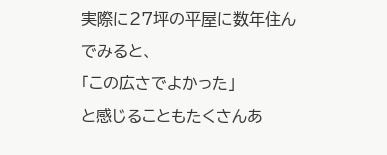実際に27坪の平屋に数年住んでみると、
「この広さでよかった」
と感じることもたくさんあ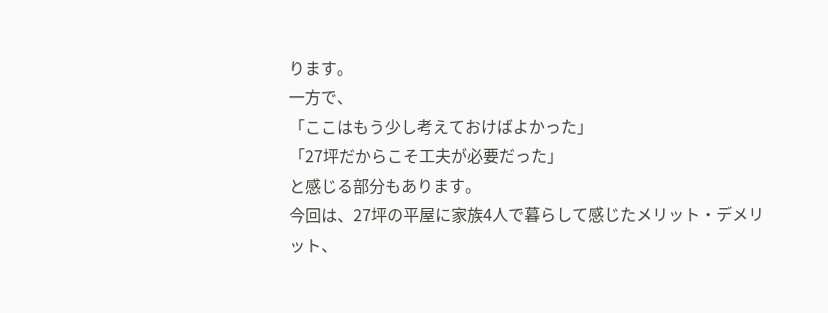ります。
一方で、
「ここはもう少し考えておけばよかった」
「27坪だからこそ工夫が必要だった」
と感じる部分もあります。
今回は、27坪の平屋に家族4人で暮らして感じたメリット・デメリット、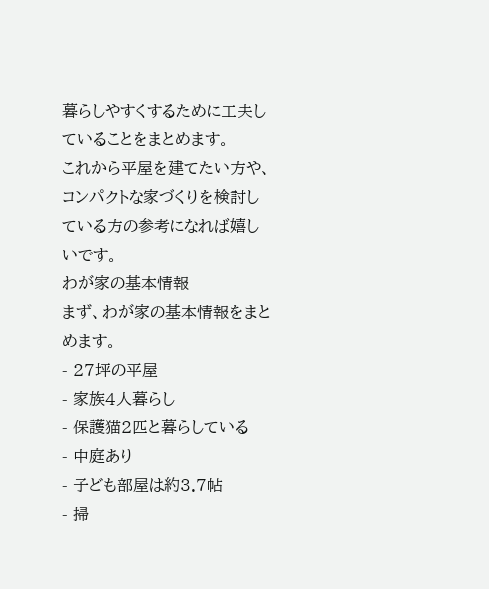暮らしやすくするために工夫していることをまとめます。
これから平屋を建てたい方や、コンパクトな家づくりを検討している方の参考になれば嬉しいです。
わが家の基本情報
まず、わが家の基本情報をまとめます。
- 27坪の平屋
- 家族4人暮らし
- 保護猫2匹と暮らしている
- 中庭あり
- 子ども部屋は約3.7帖
- 掃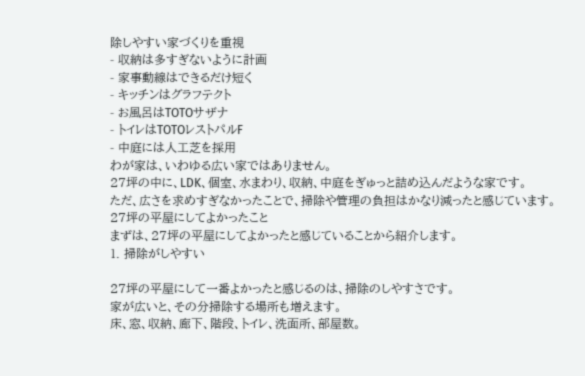除しやすい家づくりを重視
- 収納は多すぎないように計画
- 家事動線はできるだけ短く
- キッチンはグラフテクト
- お風呂はTOTOサザナ
- トイレはTOTOレストパルF
- 中庭には人工芝を採用
わが家は、いわゆる広い家ではありません。
27坪の中に、LDK、個室、水まわり、収納、中庭をぎゅっと詰め込んだような家です。
ただ、広さを求めすぎなかったことで、掃除や管理の負担はかなり減ったと感じています。
27坪の平屋にしてよかったこと
まずは、27坪の平屋にしてよかったと感じていることから紹介します。
1. 掃除がしやすい

27坪の平屋にして一番よかったと感じるのは、掃除のしやすさです。
家が広いと、その分掃除する場所も増えます。
床、窓、収納、廊下、階段、トイレ、洗面所、部屋数。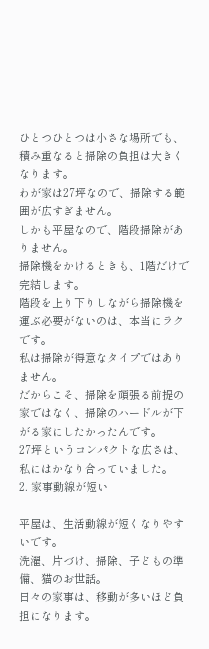ひとつひとつは小さな場所でも、積み重なると掃除の負担は大きくなります。
わが家は27坪なので、掃除する範囲が広すぎません。
しかも平屋なので、階段掃除がありません。
掃除機をかけるときも、1階だけで完結します。
階段を上り下りしながら掃除機を運ぶ必要がないのは、本当にラクです。
私は掃除が得意なタイプではありません。
だからこそ、掃除を頑張る前提の家ではなく、掃除のハードルが下がる家にしたかったんです。
27坪というコンパクトな広さは、私にはかなり合っていました。
2. 家事動線が短い

平屋は、生活動線が短くなりやすいです。
洗濯、片づけ、掃除、子どもの準備、猫のお世話。
日々の家事は、移動が多いほど負担になります。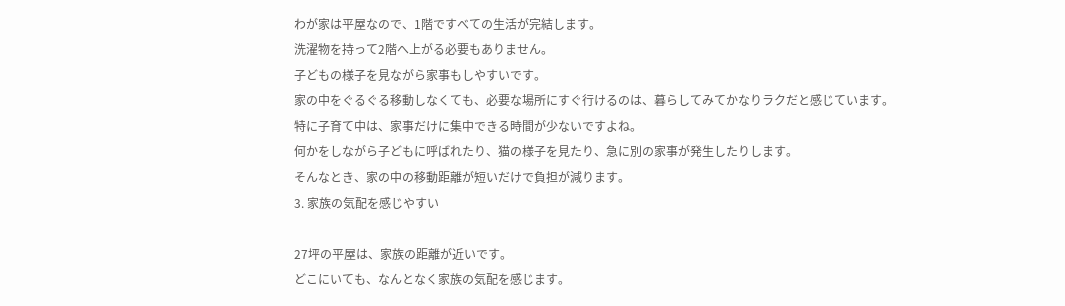わが家は平屋なので、1階ですべての生活が完結します。
洗濯物を持って2階へ上がる必要もありません。
子どもの様子を見ながら家事もしやすいです。
家の中をぐるぐる移動しなくても、必要な場所にすぐ行けるのは、暮らしてみてかなりラクだと感じています。
特に子育て中は、家事だけに集中できる時間が少ないですよね。
何かをしながら子どもに呼ばれたり、猫の様子を見たり、急に別の家事が発生したりします。
そんなとき、家の中の移動距離が短いだけで負担が減ります。
3. 家族の気配を感じやすい

27坪の平屋は、家族の距離が近いです。
どこにいても、なんとなく家族の気配を感じます。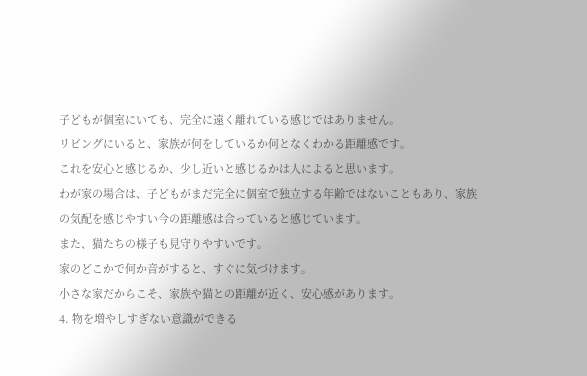子どもが個室にいても、完全に遠く離れている感じではありません。
リビングにいると、家族が何をしているか何となくわかる距離感です。
これを安心と感じるか、少し近いと感じるかは人によると思います。
わが家の場合は、子どもがまだ完全に個室で独立する年齢ではないこともあり、家族の気配を感じやすい今の距離感は合っていると感じています。
また、猫たちの様子も見守りやすいです。
家のどこかで何か音がすると、すぐに気づけます。
小さな家だからこそ、家族や猫との距離が近く、安心感があります。
4. 物を増やしすぎない意識ができる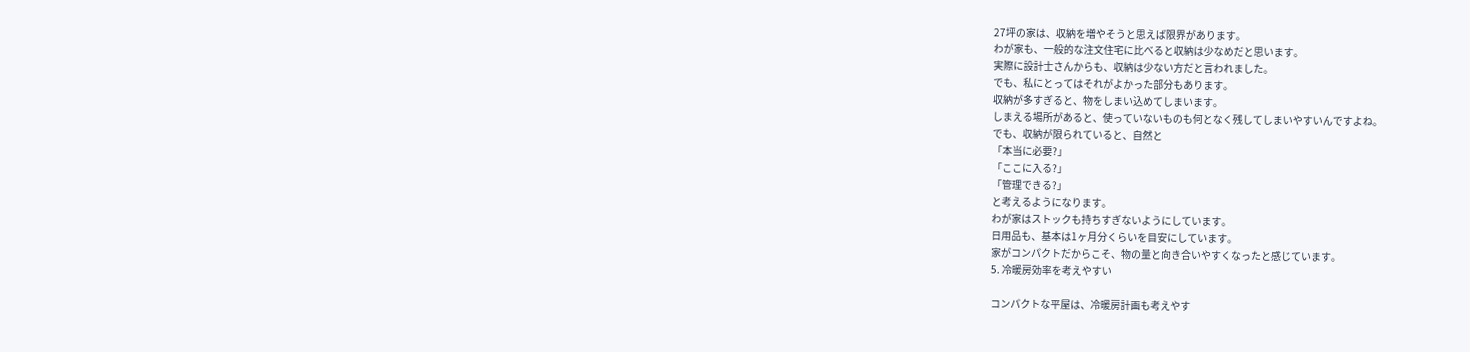27坪の家は、収納を増やそうと思えば限界があります。
わが家も、一般的な注文住宅に比べると収納は少なめだと思います。
実際に設計士さんからも、収納は少ない方だと言われました。
でも、私にとってはそれがよかった部分もあります。
収納が多すぎると、物をしまい込めてしまいます。
しまえる場所があると、使っていないものも何となく残してしまいやすいんですよね。
でも、収納が限られていると、自然と
「本当に必要?」
「ここに入る?」
「管理できる?」
と考えるようになります。
わが家はストックも持ちすぎないようにしています。
日用品も、基本は1ヶ月分くらいを目安にしています。
家がコンパクトだからこそ、物の量と向き合いやすくなったと感じています。
5. 冷暖房効率を考えやすい

コンパクトな平屋は、冷暖房計画も考えやす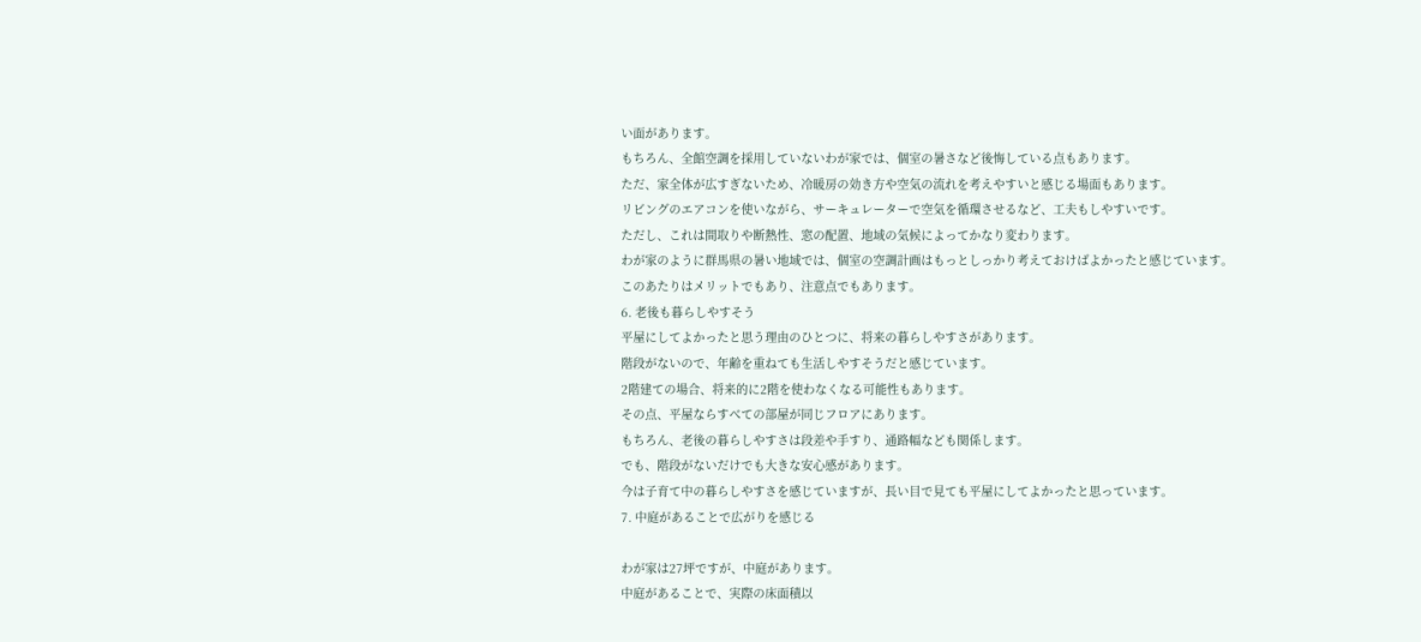い面があります。
もちろん、全館空調を採用していないわが家では、個室の暑さなど後悔している点もあります。
ただ、家全体が広すぎないため、冷暖房の効き方や空気の流れを考えやすいと感じる場面もあります。
リビングのエアコンを使いながら、サーキュレーターで空気を循環させるなど、工夫もしやすいです。
ただし、これは間取りや断熱性、窓の配置、地域の気候によってかなり変わります。
わが家のように群馬県の暑い地域では、個室の空調計画はもっとしっかり考えておけばよかったと感じています。
このあたりはメリットでもあり、注意点でもあります。
6. 老後も暮らしやすそう
平屋にしてよかったと思う理由のひとつに、将来の暮らしやすさがあります。
階段がないので、年齢を重ねても生活しやすそうだと感じています。
2階建ての場合、将来的に2階を使わなくなる可能性もあります。
その点、平屋ならすべての部屋が同じフロアにあります。
もちろん、老後の暮らしやすさは段差や手すり、通路幅なども関係します。
でも、階段がないだけでも大きな安心感があります。
今は子育て中の暮らしやすさを感じていますが、長い目で見ても平屋にしてよかったと思っています。
7. 中庭があることで広がりを感じる

わが家は27坪ですが、中庭があります。
中庭があることで、実際の床面積以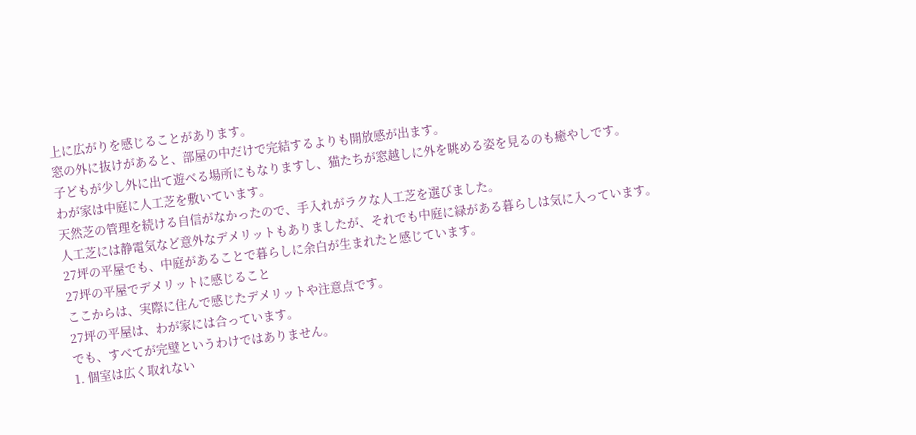上に広がりを感じることがあります。
窓の外に抜けがあると、部屋の中だけで完結するよりも開放感が出ます。
子どもが少し外に出て遊べる場所にもなりますし、猫たちが窓越しに外を眺める姿を見るのも癒やしです。
わが家は中庭に人工芝を敷いています。
天然芝の管理を続ける自信がなかったので、手入れがラクな人工芝を選びました。
人工芝には静電気など意外なデメリットもありましたが、それでも中庭に緑がある暮らしは気に入っています。
27坪の平屋でも、中庭があることで暮らしに余白が生まれたと感じています。
27坪の平屋でデメリットに感じること
ここからは、実際に住んで感じたデメリットや注意点です。
27坪の平屋は、わが家には合っています。
でも、すべてが完璧というわけではありません。
1. 個室は広く取れない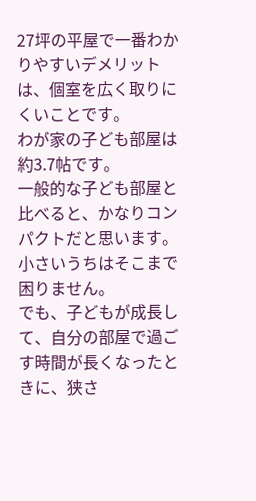27坪の平屋で一番わかりやすいデメリットは、個室を広く取りにくいことです。
わが家の子ども部屋は約3.7帖です。
一般的な子ども部屋と比べると、かなりコンパクトだと思います。
小さいうちはそこまで困りません。
でも、子どもが成長して、自分の部屋で過ごす時間が長くなったときに、狭さ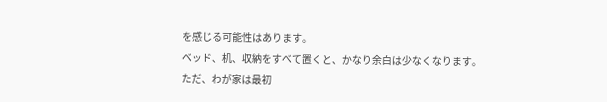を感じる可能性はあります。
ベッド、机、収納をすべて置くと、かなり余白は少なくなります。
ただ、わが家は最初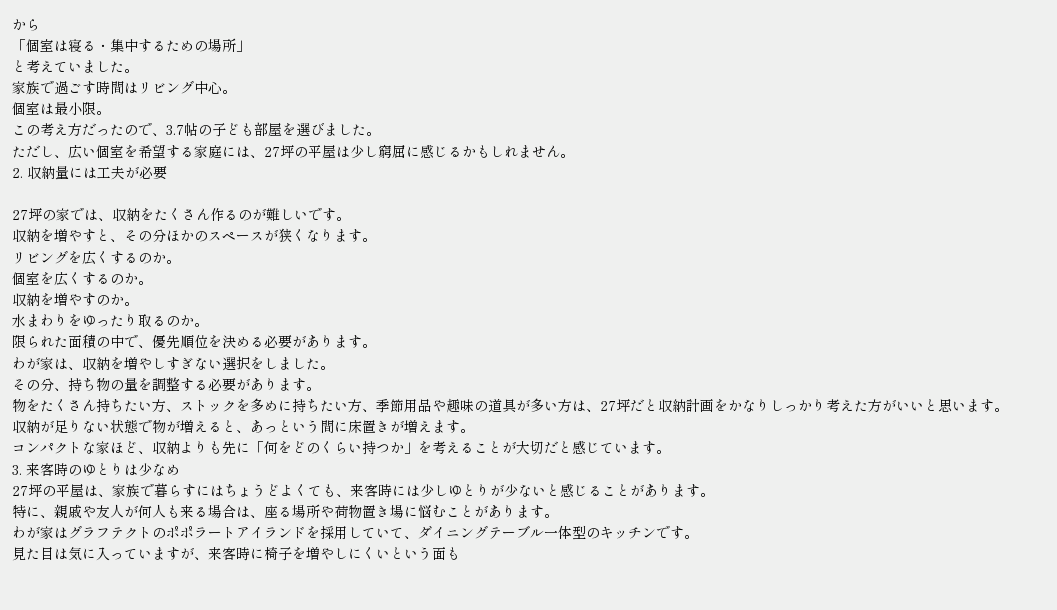から
「個室は寝る・集中するための場所」
と考えていました。
家族で過ごす時間はリビング中心。
個室は最小限。
この考え方だったので、3.7帖の子ども部屋を選びました。
ただし、広い個室を希望する家庭には、27坪の平屋は少し窮屈に感じるかもしれません。
2. 収納量には工夫が必要

27坪の家では、収納をたくさん作るのが難しいです。
収納を増やすと、その分ほかのスペースが狭くなります。
リビングを広くするのか。
個室を広くするのか。
収納を増やすのか。
水まわりをゆったり取るのか。
限られた面積の中で、優先順位を決める必要があります。
わが家は、収納を増やしすぎない選択をしました。
その分、持ち物の量を調整する必要があります。
物をたくさん持ちたい方、ストックを多めに持ちたい方、季節用品や趣味の道具が多い方は、27坪だと収納計画をかなりしっかり考えた方がいいと思います。
収納が足りない状態で物が増えると、あっという間に床置きが増えます。
コンパクトな家ほど、収納よりも先に「何をどのくらい持つか」を考えることが大切だと感じています。
3. 来客時のゆとりは少なめ
27坪の平屋は、家族で暮らすにはちょうどよくても、来客時には少しゆとりが少ないと感じることがあります。
特に、親戚や友人が何人も来る場合は、座る場所や荷物置き場に悩むことがあります。
わが家はグラフテクトのポポラートアイランドを採用していて、ダイニングテーブル一体型のキッチンです。
見た目は気に入っていますが、来客時に椅子を増やしにくいという面も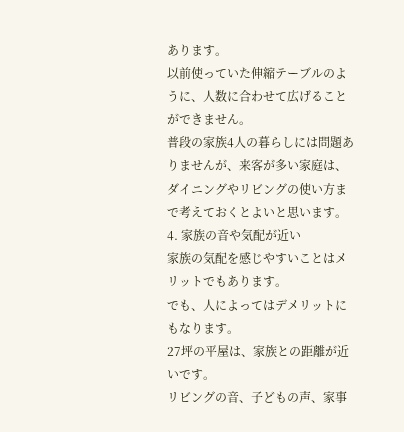あります。
以前使っていた伸縮テーブルのように、人数に合わせて広げることができません。
普段の家族4人の暮らしには問題ありませんが、来客が多い家庭は、ダイニングやリビングの使い方まで考えておくとよいと思います。
4. 家族の音や気配が近い
家族の気配を感じやすいことはメリットでもあります。
でも、人によってはデメリットにもなります。
27坪の平屋は、家族との距離が近いです。
リビングの音、子どもの声、家事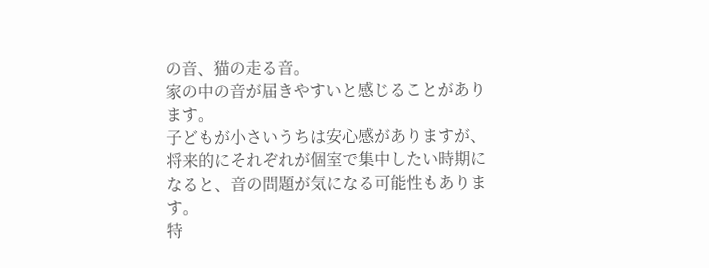の音、猫の走る音。
家の中の音が届きやすいと感じることがあります。
子どもが小さいうちは安心感がありますが、将来的にそれぞれが個室で集中したい時期になると、音の問題が気になる可能性もあります。
特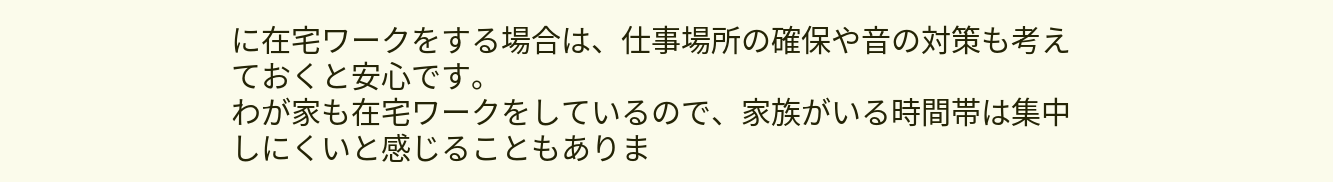に在宅ワークをする場合は、仕事場所の確保や音の対策も考えておくと安心です。
わが家も在宅ワークをしているので、家族がいる時間帯は集中しにくいと感じることもありま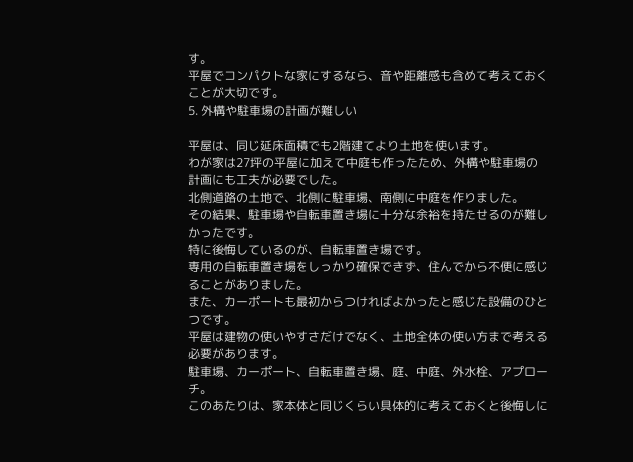す。
平屋でコンパクトな家にするなら、音や距離感も含めて考えておくことが大切です。
5. 外構や駐車場の計画が難しい

平屋は、同じ延床面積でも2階建てより土地を使います。
わが家は27坪の平屋に加えて中庭も作ったため、外構や駐車場の計画にも工夫が必要でした。
北側道路の土地で、北側に駐車場、南側に中庭を作りました。
その結果、駐車場や自転車置き場に十分な余裕を持たせるのが難しかったです。
特に後悔しているのが、自転車置き場です。
専用の自転車置き場をしっかり確保できず、住んでから不便に感じることがありました。
また、カーポートも最初からつければよかったと感じた設備のひとつです。
平屋は建物の使いやすさだけでなく、土地全体の使い方まで考える必要があります。
駐車場、カーポート、自転車置き場、庭、中庭、外水栓、アプローチ。
このあたりは、家本体と同じくらい具体的に考えておくと後悔しに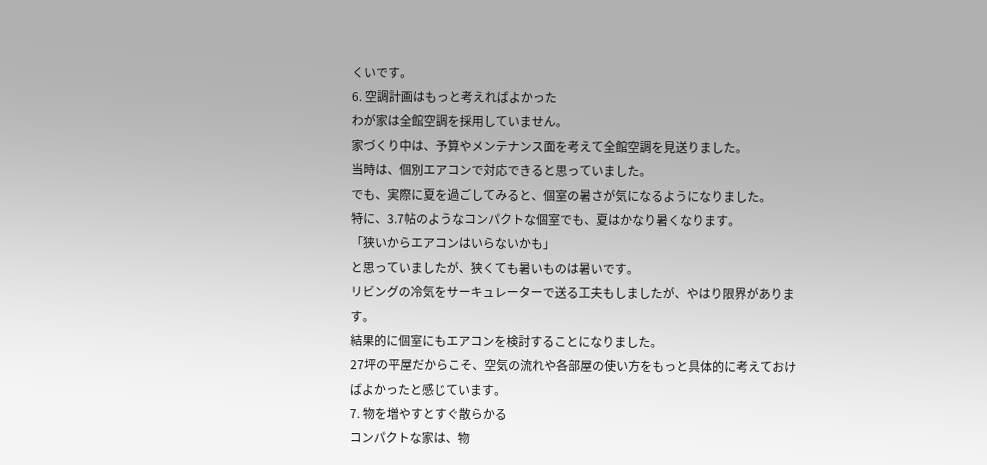くいです。
6. 空調計画はもっと考えればよかった
わが家は全館空調を採用していません。
家づくり中は、予算やメンテナンス面を考えて全館空調を見送りました。
当時は、個別エアコンで対応できると思っていました。
でも、実際に夏を過ごしてみると、個室の暑さが気になるようになりました。
特に、3.7帖のようなコンパクトな個室でも、夏はかなり暑くなります。
「狭いからエアコンはいらないかも」
と思っていましたが、狭くても暑いものは暑いです。
リビングの冷気をサーキュレーターで送る工夫もしましたが、やはり限界があります。
結果的に個室にもエアコンを検討することになりました。
27坪の平屋だからこそ、空気の流れや各部屋の使い方をもっと具体的に考えておけばよかったと感じています。
7. 物を増やすとすぐ散らかる
コンパクトな家は、物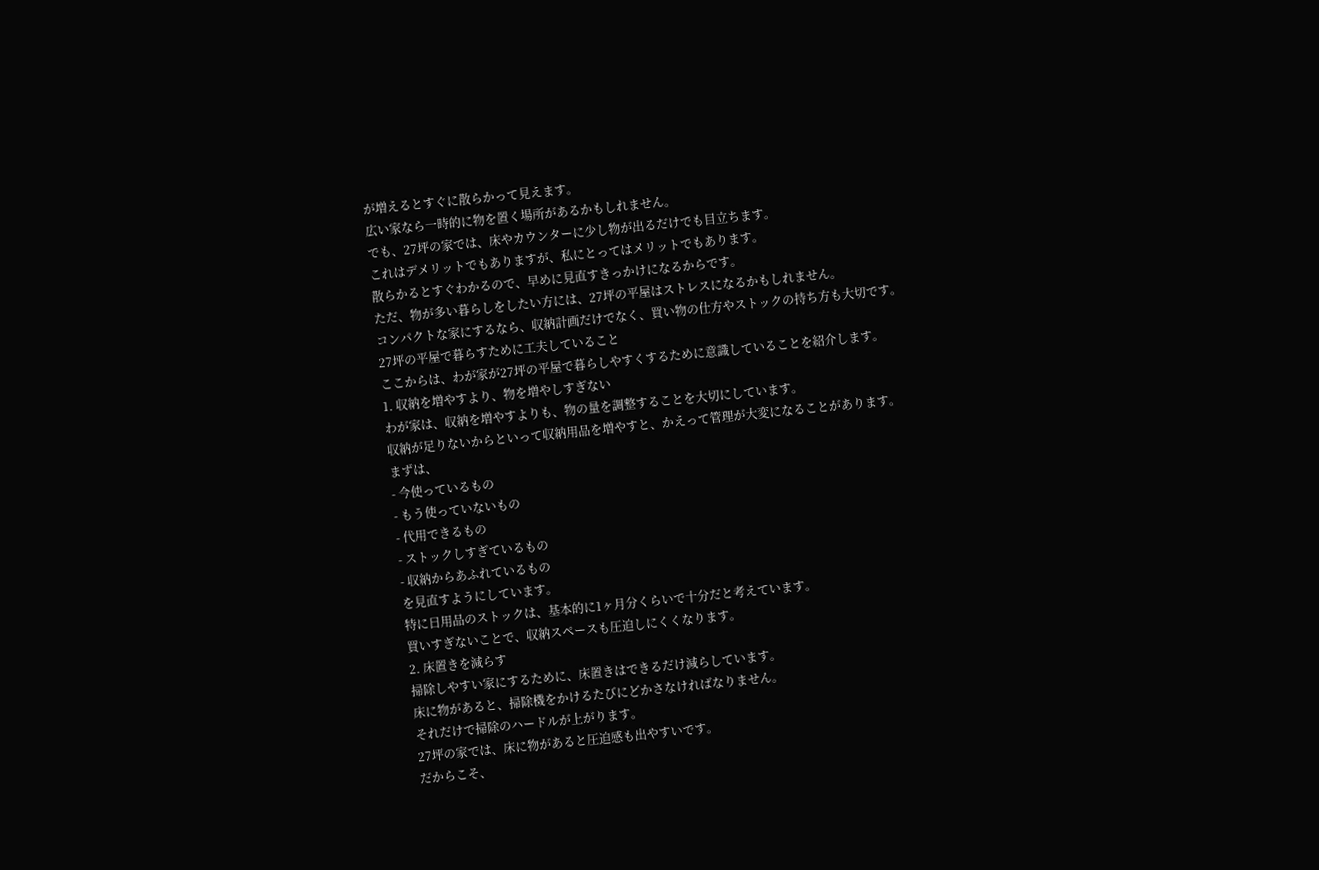が増えるとすぐに散らかって見えます。
広い家なら一時的に物を置く場所があるかもしれません。
でも、27坪の家では、床やカウンターに少し物が出るだけでも目立ちます。
これはデメリットでもありますが、私にとってはメリットでもあります。
散らかるとすぐわかるので、早めに見直すきっかけになるからです。
ただ、物が多い暮らしをしたい方には、27坪の平屋はストレスになるかもしれません。
コンパクトな家にするなら、収納計画だけでなく、買い物の仕方やストックの持ち方も大切です。
27坪の平屋で暮らすために工夫していること
ここからは、わが家が27坪の平屋で暮らしやすくするために意識していることを紹介します。
1. 収納を増やすより、物を増やしすぎない
わが家は、収納を増やすよりも、物の量を調整することを大切にしています。
収納が足りないからといって収納用品を増やすと、かえって管理が大変になることがあります。
まずは、
- 今使っているもの
- もう使っていないもの
- 代用できるもの
- ストックしすぎているもの
- 収納からあふれているもの
を見直すようにしています。
特に日用品のストックは、基本的に1ヶ月分くらいで十分だと考えています。
買いすぎないことで、収納スペースも圧迫しにくくなります。
2. 床置きを減らす
掃除しやすい家にするために、床置きはできるだけ減らしています。
床に物があると、掃除機をかけるたびにどかさなければなりません。
それだけで掃除のハードルが上がります。
27坪の家では、床に物があると圧迫感も出やすいです。
だからこそ、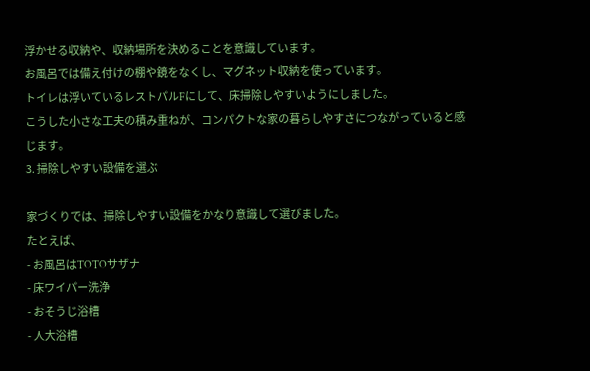浮かせる収納や、収納場所を決めることを意識しています。
お風呂では備え付けの棚や鏡をなくし、マグネット収納を使っています。
トイレは浮いているレストパルFにして、床掃除しやすいようにしました。
こうした小さな工夫の積み重ねが、コンパクトな家の暮らしやすさにつながっていると感じます。
3. 掃除しやすい設備を選ぶ

家づくりでは、掃除しやすい設備をかなり意識して選びました。
たとえば、
- お風呂はTOTOサザナ
- 床ワイパー洗浄
- おそうじ浴槽
- 人大浴槽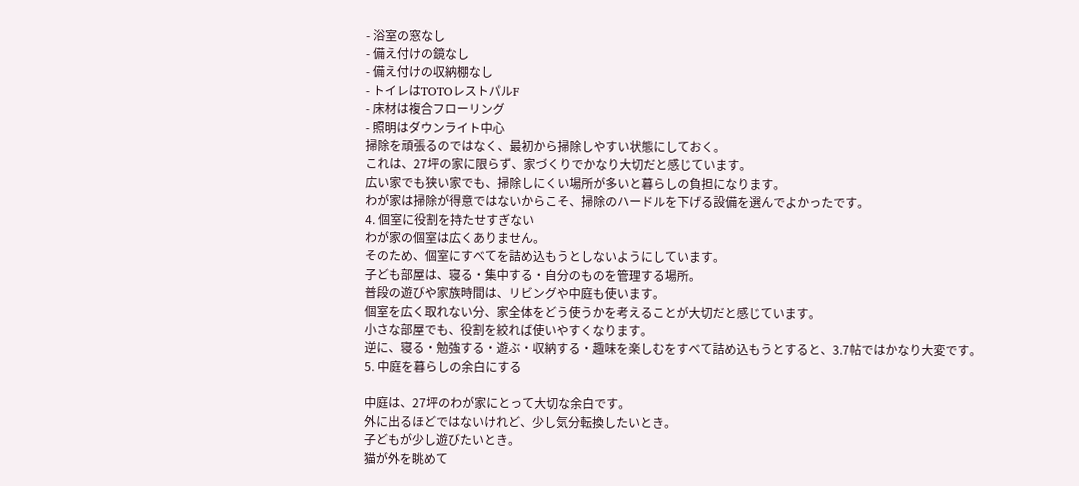- 浴室の窓なし
- 備え付けの鏡なし
- 備え付けの収納棚なし
- トイレはTOTOレストパルF
- 床材は複合フローリング
- 照明はダウンライト中心
掃除を頑張るのではなく、最初から掃除しやすい状態にしておく。
これは、27坪の家に限らず、家づくりでかなり大切だと感じています。
広い家でも狭い家でも、掃除しにくい場所が多いと暮らしの負担になります。
わが家は掃除が得意ではないからこそ、掃除のハードルを下げる設備を選んでよかったです。
4. 個室に役割を持たせすぎない
わが家の個室は広くありません。
そのため、個室にすべてを詰め込もうとしないようにしています。
子ども部屋は、寝る・集中する・自分のものを管理する場所。
普段の遊びや家族時間は、リビングや中庭も使います。
個室を広く取れない分、家全体をどう使うかを考えることが大切だと感じています。
小さな部屋でも、役割を絞れば使いやすくなります。
逆に、寝る・勉強する・遊ぶ・収納する・趣味を楽しむをすべて詰め込もうとすると、3.7帖ではかなり大変です。
5. 中庭を暮らしの余白にする

中庭は、27坪のわが家にとって大切な余白です。
外に出るほどではないけれど、少し気分転換したいとき。
子どもが少し遊びたいとき。
猫が外を眺めて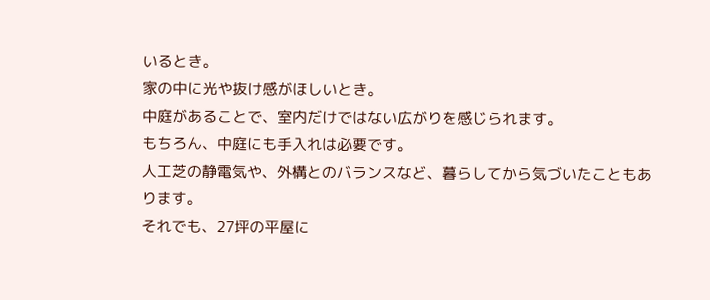いるとき。
家の中に光や抜け感がほしいとき。
中庭があることで、室内だけではない広がりを感じられます。
もちろん、中庭にも手入れは必要です。
人工芝の静電気や、外構とのバランスなど、暮らしてから気づいたこともあります。
それでも、27坪の平屋に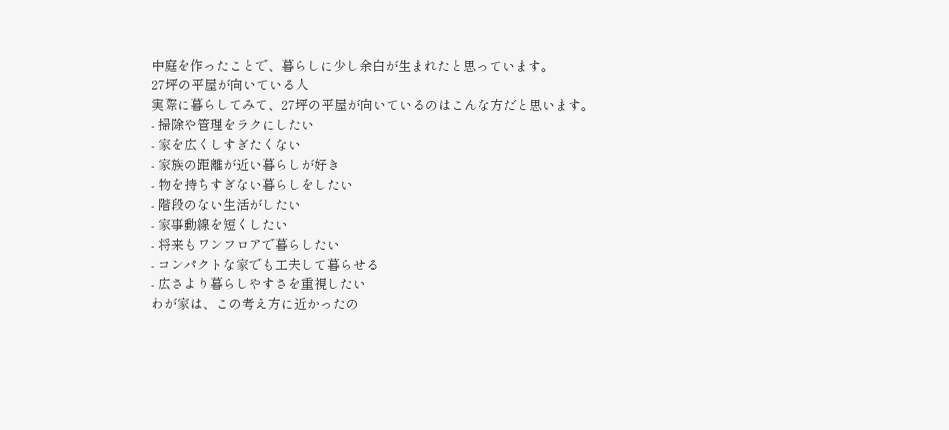中庭を作ったことで、暮らしに少し余白が生まれたと思っています。
27坪の平屋が向いている人
実際に暮らしてみて、27坪の平屋が向いているのはこんな方だと思います。
- 掃除や管理をラクにしたい
- 家を広くしすぎたくない
- 家族の距離が近い暮らしが好き
- 物を持ちすぎない暮らしをしたい
- 階段のない生活がしたい
- 家事動線を短くしたい
- 将来もワンフロアで暮らしたい
- コンパクトな家でも工夫して暮らせる
- 広さより暮らしやすさを重視したい
わが家は、この考え方に近かったの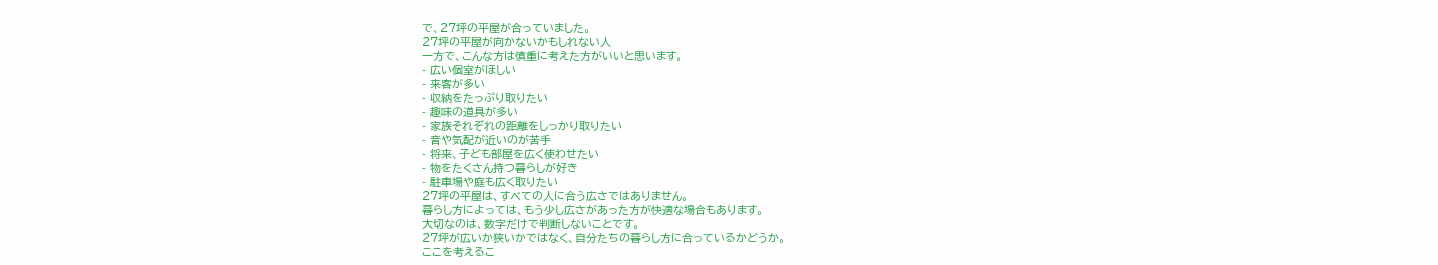で、27坪の平屋が合っていました。
27坪の平屋が向かないかもしれない人
一方で、こんな方は慎重に考えた方がいいと思います。
- 広い個室がほしい
- 来客が多い
- 収納をたっぷり取りたい
- 趣味の道具が多い
- 家族それぞれの距離をしっかり取りたい
- 音や気配が近いのが苦手
- 将来、子ども部屋を広く使わせたい
- 物をたくさん持つ暮らしが好き
- 駐車場や庭も広く取りたい
27坪の平屋は、すべての人に合う広さではありません。
暮らし方によっては、もう少し広さがあった方が快適な場合もあります。
大切なのは、数字だけで判断しないことです。
27坪が広いか狭いかではなく、自分たちの暮らし方に合っているかどうか。
ここを考えるこ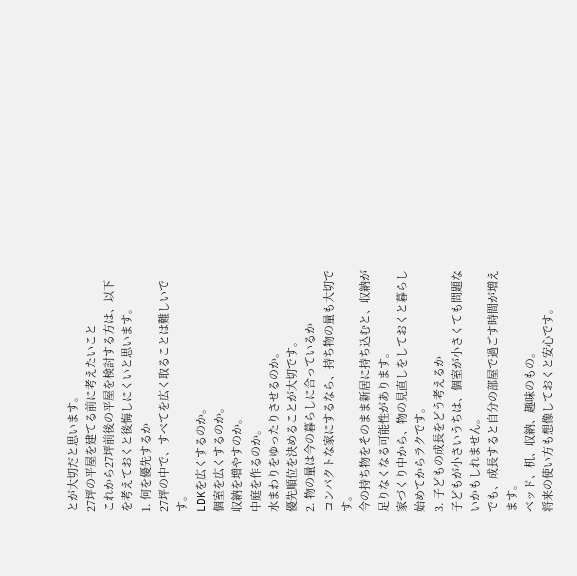とが大切だと思います。
27坪の平屋を建てる前に考えたいこと
これから27坪前後の平屋を検討する方は、以下を考えておくと後悔しにくいと思います。
1. 何を優先するか
27坪の中で、すべてを広く取ることは難しいです。
LDKを広くするのか。
個室を広くするのか。
収納を増やすのか。
中庭を作るのか。
水まわりをゆったりさせるのか。
優先順位を決めることが大切です。
2. 物の量は今の暮らしに合っているか
コンパクトな家にするなら、持ち物の量も大切です。
今の持ち物をそのまま新居に持ち込むと、収納が足りなくなる可能性があります。
家づくり中から、物の見直しをしておくと暮らし始めてからラクです。
3. 子どもの成長をどう考えるか
子どもが小さいうちは、個室が小さくても問題ないかもしれません。
でも、成長すると自分の部屋で過ごす時間が増えます。
ベッド、机、収納、趣味のもの。
将来の使い方も想像しておくと安心です。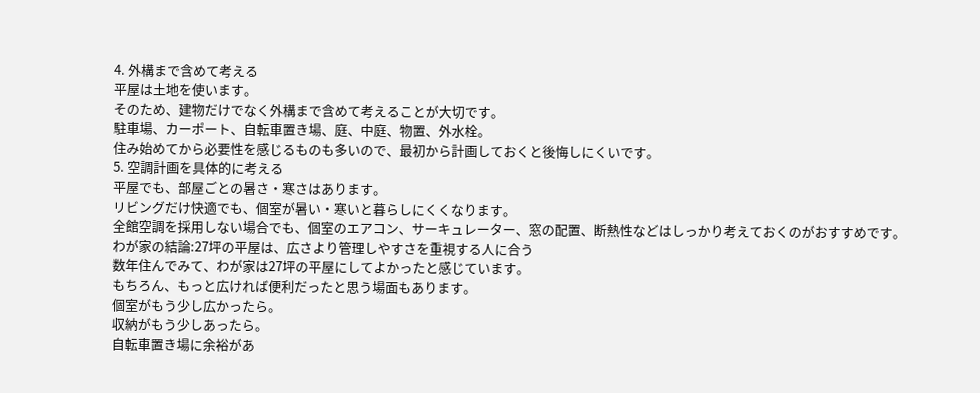4. 外構まで含めて考える
平屋は土地を使います。
そのため、建物だけでなく外構まで含めて考えることが大切です。
駐車場、カーポート、自転車置き場、庭、中庭、物置、外水栓。
住み始めてから必要性を感じるものも多いので、最初から計画しておくと後悔しにくいです。
5. 空調計画を具体的に考える
平屋でも、部屋ごとの暑さ・寒さはあります。
リビングだけ快適でも、個室が暑い・寒いと暮らしにくくなります。
全館空調を採用しない場合でも、個室のエアコン、サーキュレーター、窓の配置、断熱性などはしっかり考えておくのがおすすめです。
わが家の結論:27坪の平屋は、広さより管理しやすさを重視する人に合う
数年住んでみて、わが家は27坪の平屋にしてよかったと感じています。
もちろん、もっと広ければ便利だったと思う場面もあります。
個室がもう少し広かったら。
収納がもう少しあったら。
自転車置き場に余裕があ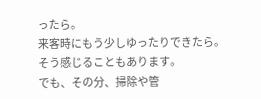ったら。
来客時にもう少しゆったりできたら。
そう感じることもあります。
でも、その分、掃除や管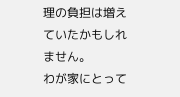理の負担は増えていたかもしれません。
わが家にとって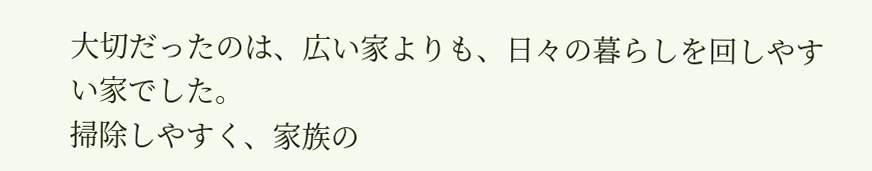大切だったのは、広い家よりも、日々の暮らしを回しやすい家でした。
掃除しやすく、家族の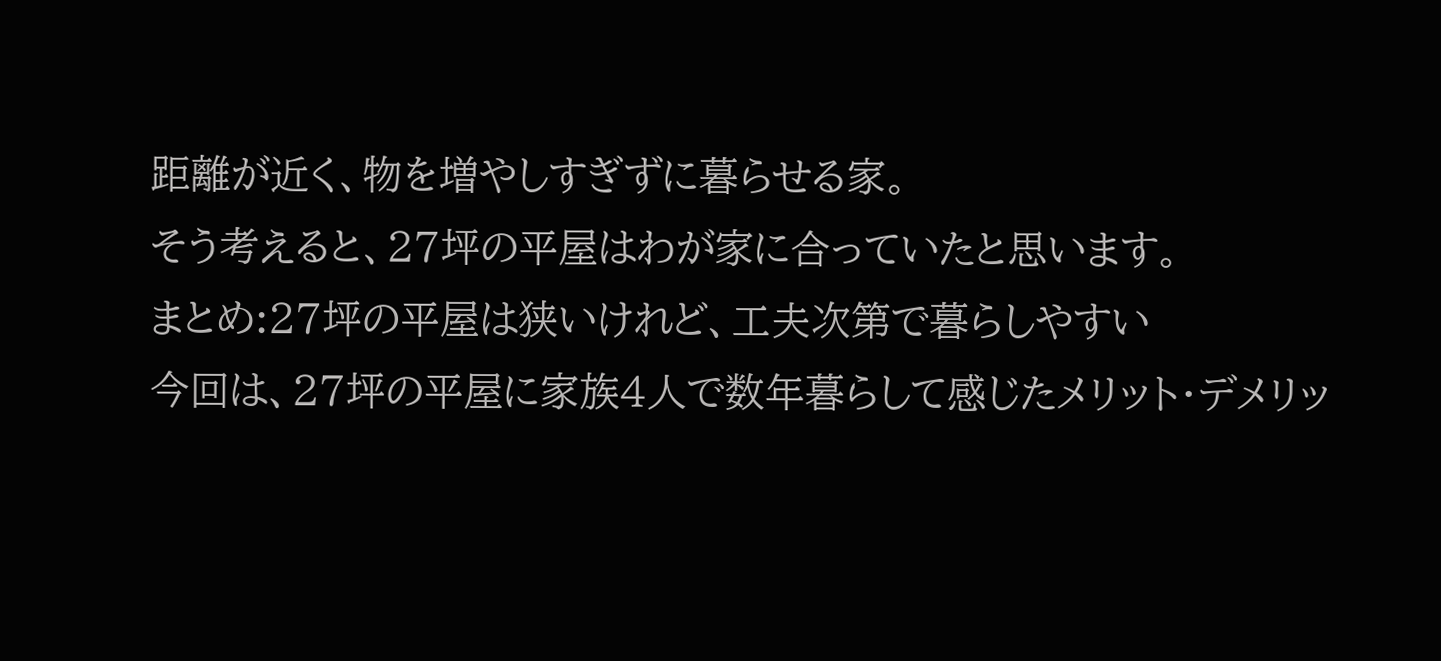距離が近く、物を増やしすぎずに暮らせる家。
そう考えると、27坪の平屋はわが家に合っていたと思います。
まとめ:27坪の平屋は狭いけれど、工夫次第で暮らしやすい
今回は、27坪の平屋に家族4人で数年暮らして感じたメリット・デメリッ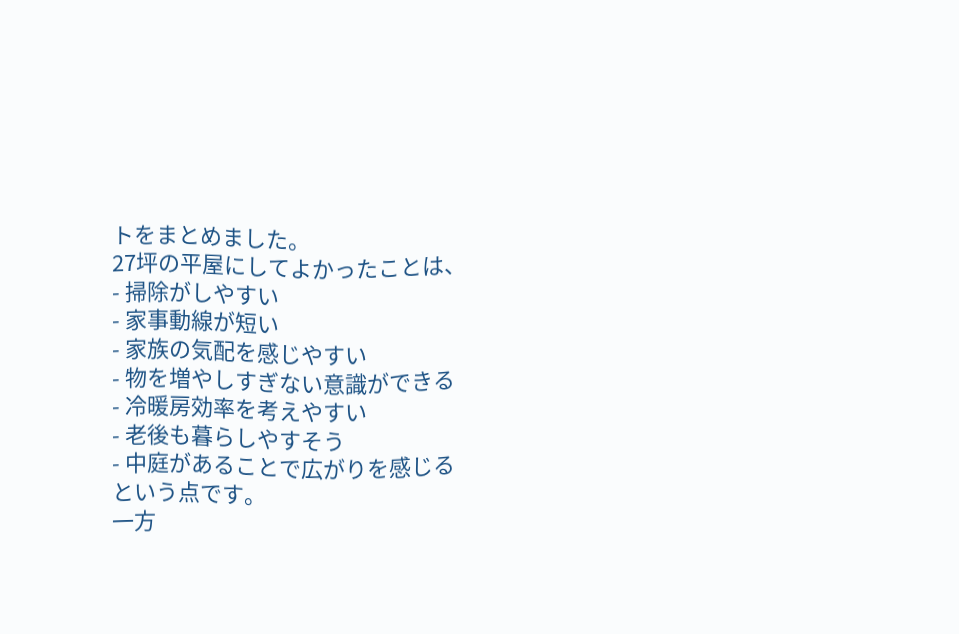トをまとめました。
27坪の平屋にしてよかったことは、
- 掃除がしやすい
- 家事動線が短い
- 家族の気配を感じやすい
- 物を増やしすぎない意識ができる
- 冷暖房効率を考えやすい
- 老後も暮らしやすそう
- 中庭があることで広がりを感じる
という点です。
一方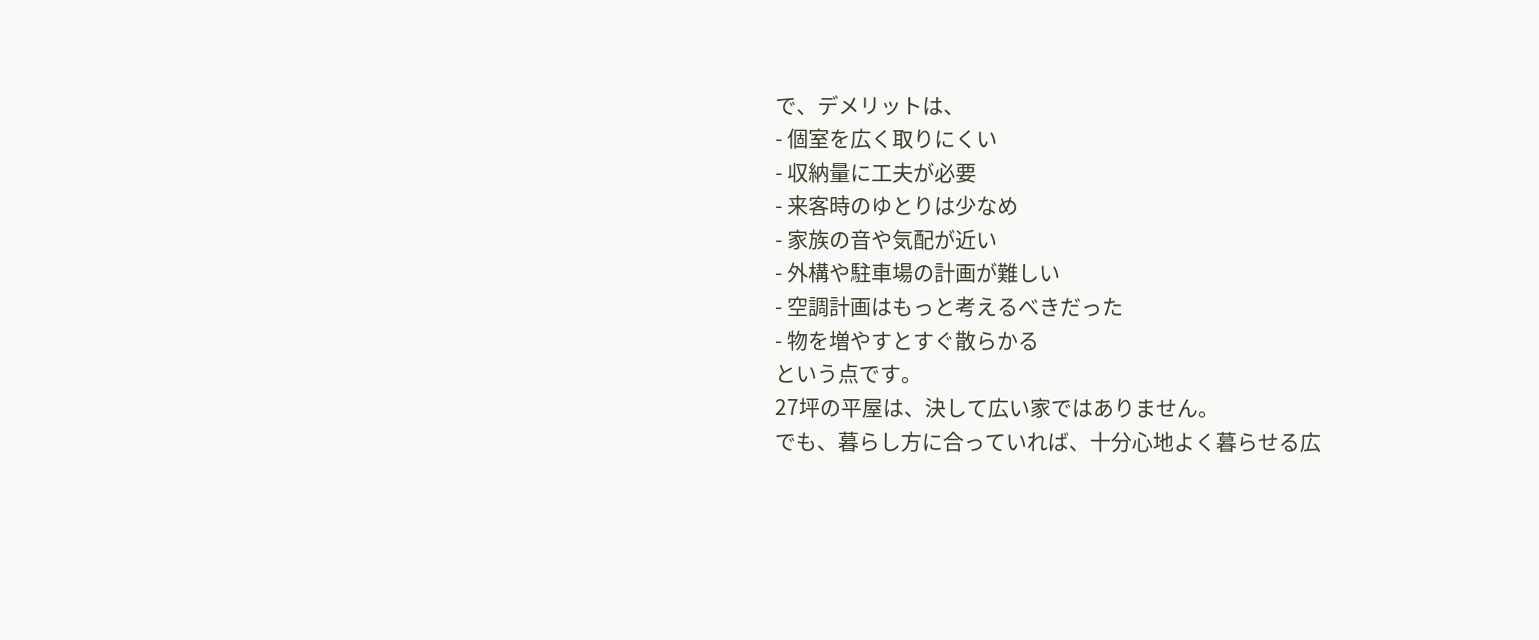で、デメリットは、
- 個室を広く取りにくい
- 収納量に工夫が必要
- 来客時のゆとりは少なめ
- 家族の音や気配が近い
- 外構や駐車場の計画が難しい
- 空調計画はもっと考えるべきだった
- 物を増やすとすぐ散らかる
という点です。
27坪の平屋は、決して広い家ではありません。
でも、暮らし方に合っていれば、十分心地よく暮らせる広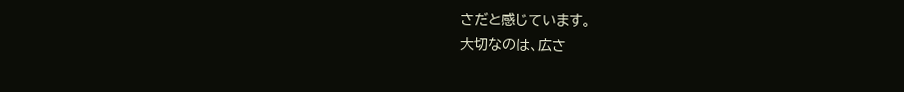さだと感じています。
大切なのは、広さ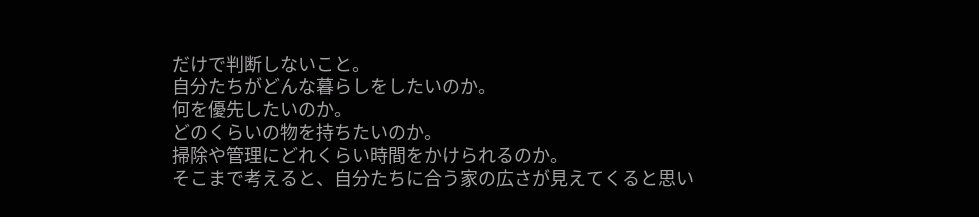だけで判断しないこと。
自分たちがどんな暮らしをしたいのか。
何を優先したいのか。
どのくらいの物を持ちたいのか。
掃除や管理にどれくらい時間をかけられるのか。
そこまで考えると、自分たちに合う家の広さが見えてくると思い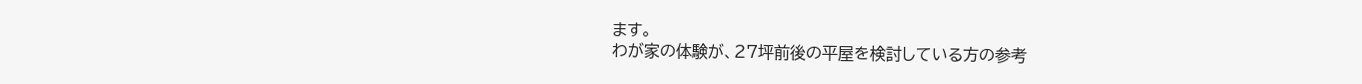ます。
わが家の体験が、27坪前後の平屋を検討している方の参考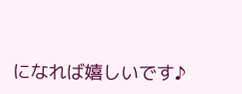になれば嬉しいです♪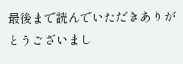最後まで読んでいただきありがとうございまし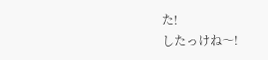た!
したっけね〜!